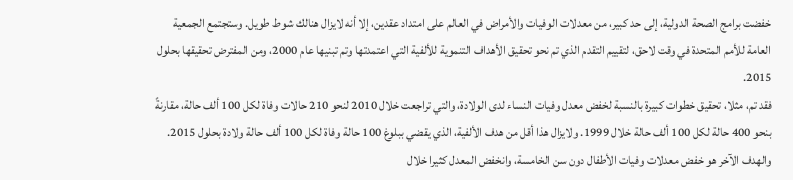خفضت برامج الصحة الدولية، إلى حد كبير، من معدلات الوفيات والأمراض في العالم على امتداد عقدين، إلا أنه لايزال هنالك شوط طويل. وستجتمع الجمعية العامة للأمم المتحدة في وقت لاحق، لتقييم التقدم الذي تم نحو تحقيق الأهداف التنموية للألفية التي اعتمدتها وتم تبنيها عام 2000، ومن المفترض تحقيقها بحلول 2015.
فقد تم، مثلا، تحقيق خطوات كبيرة بالنسبة لخفض معدل وفيات النساء لدى الولادة، والتي تراجعت خلال 2010 لنحو 210 حالات وفاة لكل 100 ألف حالة، مقارنةً بنحو 400 حالة لكل 100 ألف حالة خلال 1999. ولايزال هذا أقل من هدف الألفية، الذي يقضي ببلوغ 100 حالة وفاة لكل 100 ألف حالة ولادة بحلول 2015.
والهدف الآخر هو خفض معدلات وفيات الأطفال دون سن الخامسة، وانخفض المعدل كثيرا خلال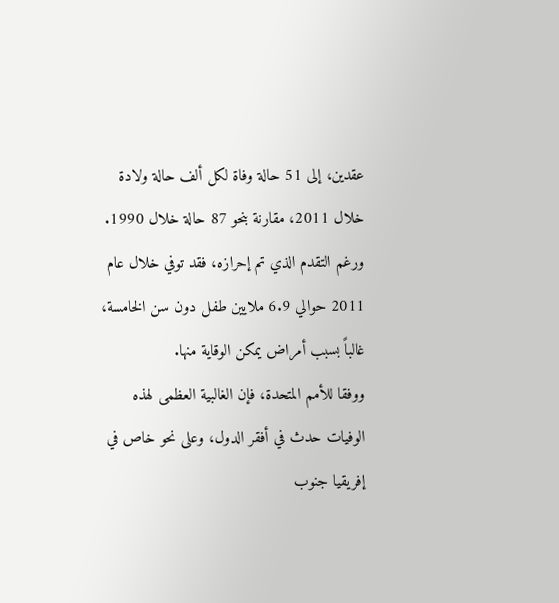عقدين، إلى 51 حالة وفاة لكل ألف حالة ولادة خلال 2011، مقارنة بنحو 87 حالة خلال 1990. ورغم التقدم الذي تم إحرازه، فقد توفي خلال عام 2011 حوالي 6.9 ملايين طفل دون سن الخامسة، غالباً بسبب أمراض يمكن الوقاية منها.
ووفقا للأمم المتحدة، فإن الغالبية العظمى لهذه الوفيات حدث في أفقر الدول، وعلى نحو خاص في إفريقيا جنوب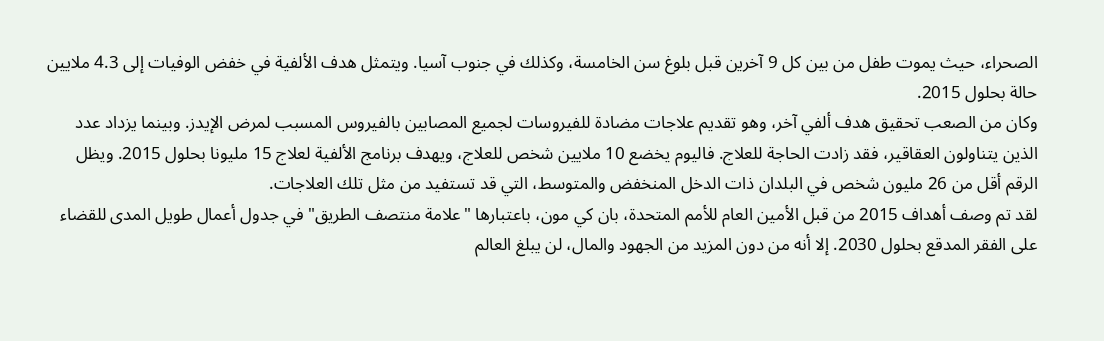الصحراء، حيث يموت طفل من بين كل 9 آخرين قبل بلوغ سن الخامسة، وكذلك في جنوب آسيا. ويتمثل هدف الألفية في خفض الوفيات إلى 4.3 ملايين حالة بحلول 2015.
وكان من الصعب تحقيق هدف ألفي آخر، وهو تقديم علاجات مضادة للفيروسات لجميع المصابين بالفيروس المسبب لمرض الإيدز. وبينما يزداد عدد الذين يتناولون العقاقير، فقد زادت الحاجة للعلاج. فاليوم يخضع 10 ملايين شخص للعلاج، ويهدف برنامج الألفية لعلاج 15 مليونا بحلول 2015. ويظل الرقم أقل من 26 مليون شخص في البلدان ذات الدخل المنخفض والمتوسط، التي قد تستفيد من مثل تلك العلاجات.
لقد تم وصف أهداف 2015 من قبل الأمين العام للأمم المتحدة، بان كي مون، باعتبارها "علامة منتصف الطريق" في جدول أعمال طويل المدى للقضاء على الفقر المدقع بحلول 2030. إلا أنه من دون المزيد من الجهود والمال، لن يبلغ العالم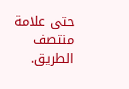حتى علامة منتصف الطريق.